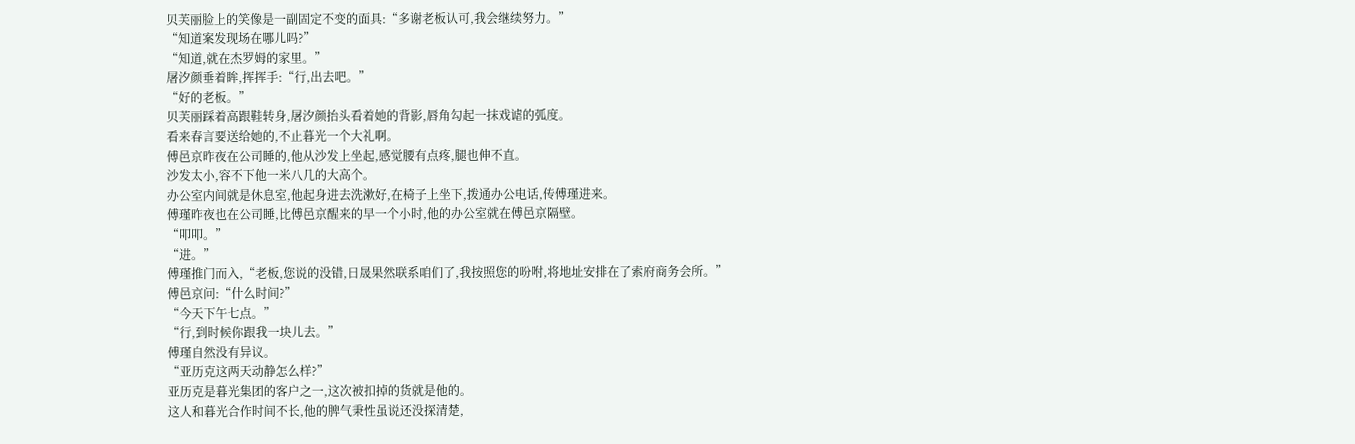贝芙丽脸上的笑像是一副固定不变的面具:“多谢老板认可,我会继续努力。”
“知道案发现场在哪儿吗?”
“知道,就在杰罗姆的家里。”
屠汐颜垂着眸,挥挥手:“行,出去吧。”
“好的老板。”
贝芙丽踩着高跟鞋转身,屠汐颜抬头看着她的背影,唇角勾起一抹戏谑的弧度。
看来春言要送给她的,不止暮光一个大礼啊。
傅邑京昨夜在公司睡的,他从沙发上坐起,感觉腰有点疼,腿也伸不直。
沙发太小,容不下他一米八几的大高个。
办公室内间就是休息室,他起身进去洗漱好,在椅子上坐下,拨通办公电话,传傅瑾进来。
傅瑾昨夜也在公司睡,比傅邑京醒来的早一个小时,他的办公室就在傅邑京隔壁。
“叩叩。”
“进。”
傅瑾推门而入,“老板,您说的没错,日晟果然联系咱们了,我按照您的吩咐,将地址安排在了索府商务会所。”
傅邑京问:“什么时间?”
“今天下午七点。”
“行,到时候你跟我一块儿去。”
傅瑾自然没有异议。
“亚历克这两天动静怎么样?”
亚历克是暮光集团的客户之一,这次被扣掉的货就是他的。
这人和暮光合作时间不长,他的脾气秉性虽说还没探清楚,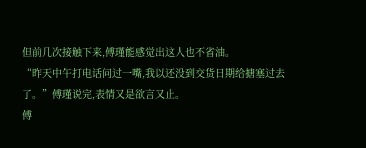但前几次接触下来,傅瑾能感觉出这人也不省油。
“昨天中午打电话问过一嘴,我以还没到交货日期给搪塞过去了。”傅瑾说完,表情又是欲言又止。
傅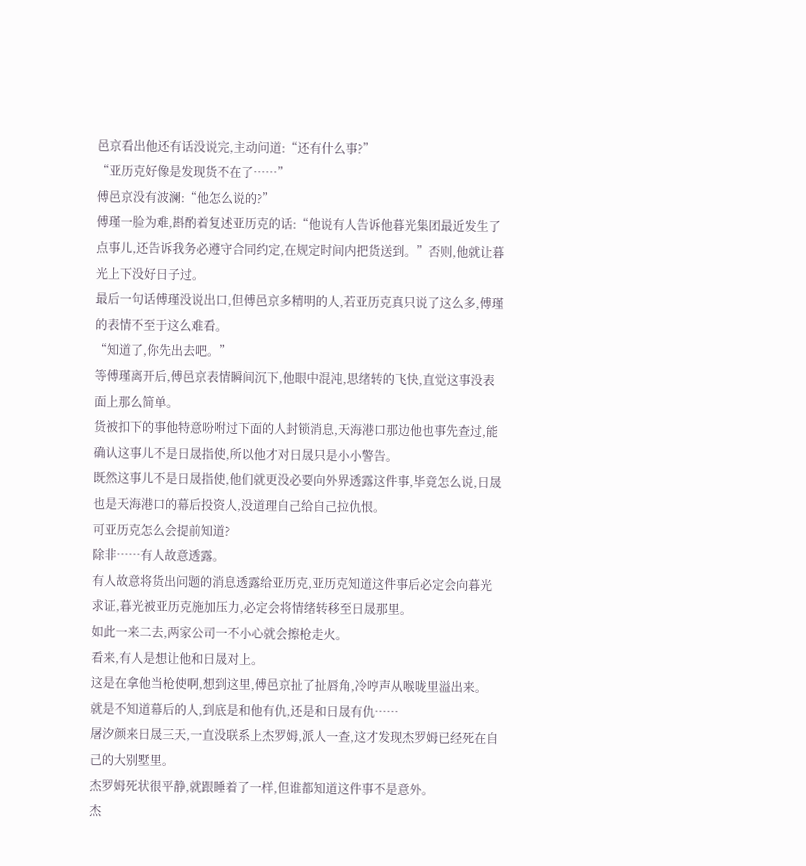邑京看出他还有话没说完,主动问道:“还有什么事?”
“亚历克好像是发现货不在了……”
傅邑京没有波澜:“他怎么说的?”
傅瑾一脸为难,斟酌着复述亚历克的话:“他说有人告诉他暮光集团最近发生了点事儿,还告诉我务必遵守合同约定,在规定时间内把货送到。”否则,他就让暮光上下没好日子过。
最后一句话傅瑾没说出口,但傅邑京多精明的人,若亚历克真只说了这么多,傅瑾的表情不至于这么难看。
“知道了,你先出去吧。”
等傅瑾离开后,傅邑京表情瞬间沉下,他眼中混沌,思绪转的飞快,直觉这事没表面上那么简单。
货被扣下的事他特意吩咐过下面的人封锁消息,天海港口那边他也事先查过,能确认这事儿不是日晟指使,所以他才对日晟只是小小警告。
既然这事儿不是日晟指使,他们就更没必要向外界透露这件事,毕竟怎么说,日晟也是天海港口的幕后投资人,没道理自己给自己拉仇恨。
可亚历克怎么会提前知道?
除非……有人故意透露。
有人故意将货出问题的消息透露给亚历克,亚历克知道这件事后必定会向暮光求证,暮光被亚历克施加压力,必定会将情绪转移至日晟那里。
如此一来二去,两家公司一不小心就会擦枪走火。
看来,有人是想让他和日晟对上。
这是在拿他当枪使啊,想到这里,傅邑京扯了扯唇角,冷哼声从喉咙里溢出来。
就是不知道幕后的人,到底是和他有仇,还是和日晟有仇……
屠汐颜来日晟三天,一直没联系上杰罗姆,派人一查,这才发现杰罗姆已经死在自己的大别墅里。
杰罗姆死状很平静,就跟睡着了一样,但谁都知道这件事不是意外。
杰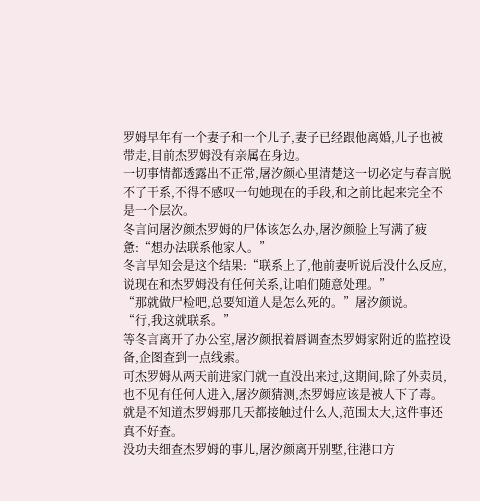罗姆早年有一个妻子和一个儿子,妻子已经跟他离婚,儿子也被带走,目前杰罗姆没有亲属在身边。
一切事情都透露出不正常,屠汐颜心里清楚这一切必定与春言脱不了干系,不得不感叹一句她现在的手段,和之前比起来完全不是一个层次。
冬言问屠汐颜杰罗姆的尸体该怎么办,屠汐颜脸上写满了疲惫:“想办法联系他家人。”
冬言早知会是这个结果:“联系上了,他前妻听说后没什么反应,说现在和杰罗姆没有任何关系,让咱们随意处理。”
“那就做尸检吧,总要知道人是怎么死的。”屠汐颜说。
“行,我这就联系。”
等冬言离开了办公室,屠汐颜抿着唇调查杰罗姆家附近的监控设备,企图查到一点线索。
可杰罗姆从两天前进家门就一直没出来过,这期间,除了外卖员,也不见有任何人进入,屠汐颜猜测,杰罗姆应该是被人下了毒。
就是不知道杰罗姆那几天都接触过什么人,范围太大,这件事还真不好查。
没功夫细查杰罗姆的事儿,屠汐颜离开别墅,往港口方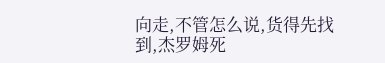向走,不管怎么说,货得先找到,杰罗姆死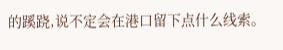的蹊跷,说不定会在港口留下点什么线索。